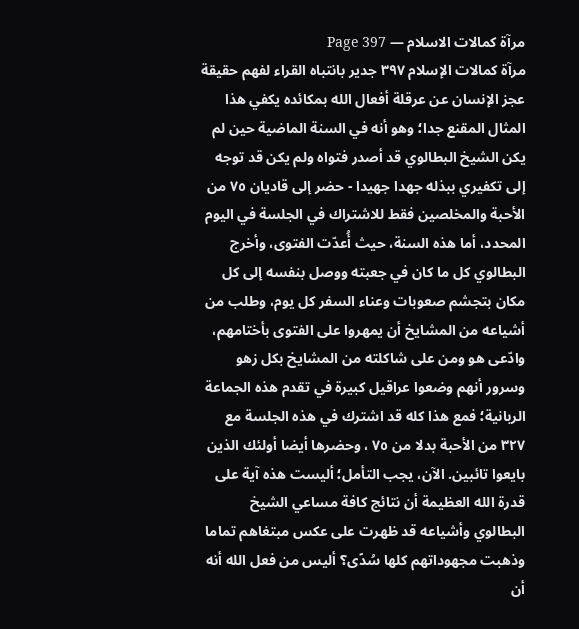مرآة كمالات الاسلام — Page 397
مرآة كمالات الإسلام ۳۹۷ جدير بانتباه القراء لفهم حقيقة عجز الإنسان عن عرقلة أفعال الله بمكائده يكفي هذا المثال المقنع جدا؛ وهو أنه في السنة الماضية حين لم يكن الشيخ البطالوي قد أصدر فتواه ولم يكن قد توجه إلى تكفيري ببذله جهدا جهيدا - حضر إلى قاديان ٧٥ من الأحبة والمخلصين فقط للاشتراك في الجلسة في اليوم المحدد، أما هذه السنة، حيث أُعدّت الفتوى، وأخرج البطالوي كل ما كان في جعبته ووصل بنفسه إلى كل مكان بتجشم صعوبات وعناء السفر كل يوم، وطلب من أشياعه من المشايخ أن يمهروا على الفتوى بأختامهم، وادّعى هو ومن على شاكلته من المشايخ بكل زهو وسرور أنهم وضعوا عراقيل كبيرة في تقدم هذه الجماعة الربانية؛ فمع هذا كله قد اشترك في هذه الجلسة مع ٣٢٧ من الأحبة بدلا من ٧٥ ، وحضرها أيضا أولئك الذين بايعوا تائبين. الآن، يجب التأمل؛ أليست هذه آية على قدرة الله العظيمة أن نتائج كافة مساعي الشيخ البطالوي وأشياعه قد ظهرت على عكس مبتغاهم تماما وذهبت مجهوداتهم كلها سُدًى؟ أليس من فعل الله أنه أن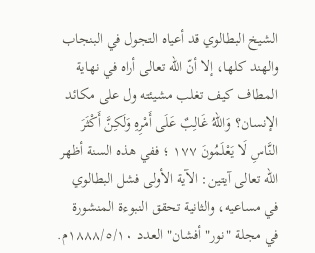الشيخ البطالوي قد أعياه التجول في البنجاب والهند كلها، إلا أنّ الله تعالى أراه في نهاية المطاف كيف تغلب مشيئته ول على مكائد الإنسان؟ وَاللهُ غَالِبٌ عَلَى أَمْرِهِ وَلَكِنَّ أَكْثَرَ النَّاسِ لَا يَعْلَمُونَ ١٧٧ ؛ ففي هذه السنة أظهر الله تعالى آيتين: الآية الأولى فشل البطالوي في مساعيه، والثانية تحقق النبوءة المنشورة في مجلة "نور" أفشان" العدد ١٨٨٨/٥/١٠م.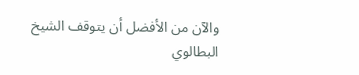والآن من الأفضل أن يتوقف الشيخ البطالوي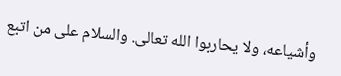وأشياعه، ولا يحاربوا الله تعالى. والسلام على من اتبع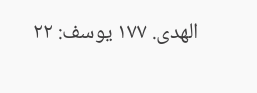الهدى. ۱۷۷ يوسف: ۲۲